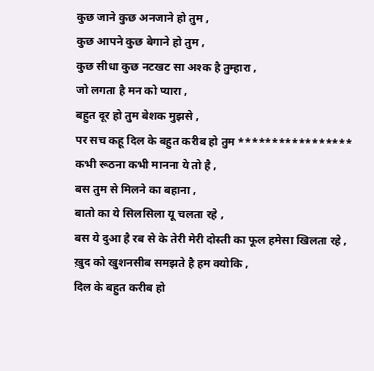कुछ जाने कुछ अनजाने हो तुम ,
कुछ आपने कुछ बेगाने हो तुम ,
कुछ सीधा कुछ नटखट सा अश्क है तुम्हारा ,
जो लगता है मन को प्यारा ,
बहुत दूर हो तुम बेशक मुझसे ,
पर सच कहू दिल के बहुत करीब हो तुम *****************
कभी रूठना कभी मानना ये तो है ,
बस तुम से मिलने का बहाना ,
बातो का ये सिलसिला यू चलता रहे ,
बस ये दुआ है रब से के तेरी मेरी दोस्ती का फूल हमेसा खिलता रहे ,
ख़ुद को खुशनसीब समझते है हम क्योकि ,
दिल के बहुत करीब हो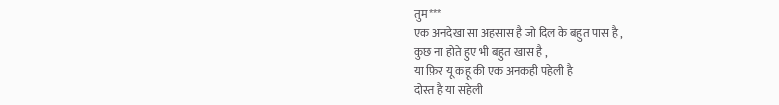तुम***
एक अनदेखा सा अहसास है जो दिल के बहुत पास है ,
कुछ ना होते हुए भी बहुत खास है ,
या फ़िर यू कहू की एक अनकही पहेली है
दोस्त है या सहेली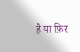है या फ़िर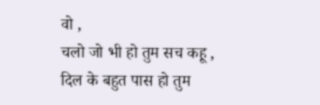वो ,
चलो जो भी हो तुम सच कहू ,
दिल के बहुत पास हो तुम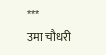***
उमा चौधरी